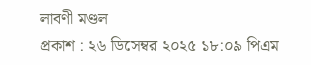লাবণী মণ্ডল
প্রকাশ : ২৬ ডিসেম্বর ২০২৫ ১৮:০৯ পিএম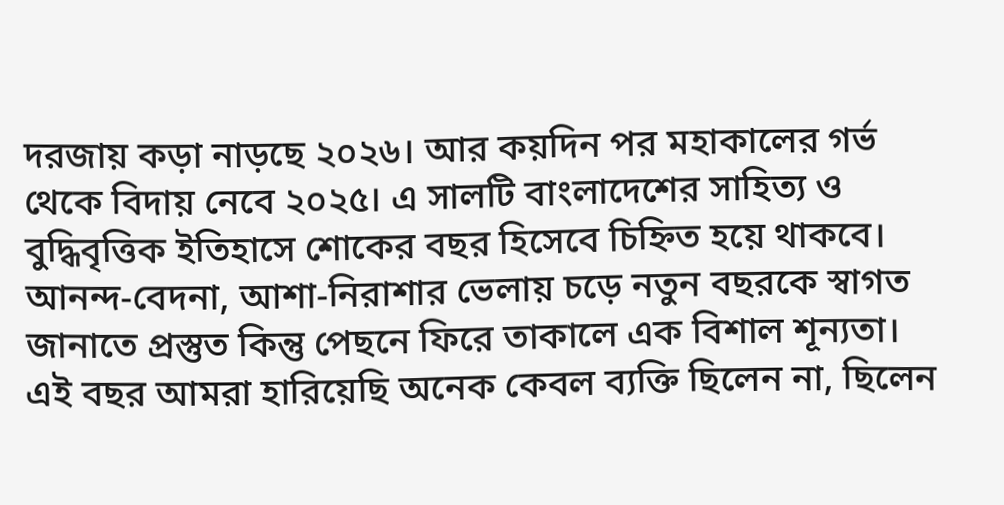দরজায় কড়া নাড়ছে ২০২৬। আর কয়দিন পর মহাকালের গর্ভ থেকে বিদায় নেবে ২০২৫। এ সালটি বাংলাদেশের সাহিত্য ও বুদ্ধিবৃত্তিক ইতিহাসে শোকের বছর হিসেবে চিহ্নিত হয়ে থাকবে। আনন্দ-বেদনা, আশা-নিরাশার ভেলায় চড়ে নতুন বছরকে স্বাগত জানাতে প্রস্তুত কিন্তু পেছনে ফিরে তাকালে এক বিশাল শূন্যতা। এই বছর আমরা হারিয়েছি অনেক কেবল ব্যক্তি ছিলেন না, ছিলেন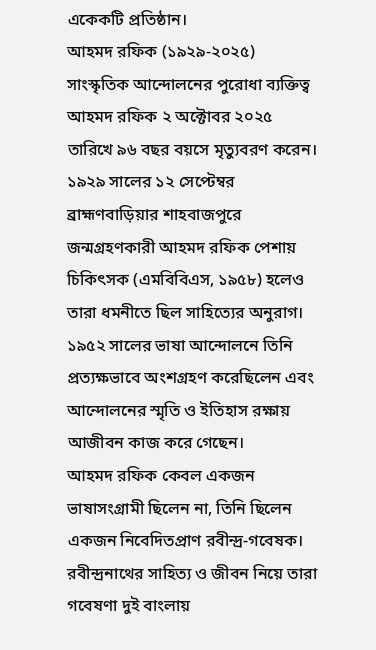একেকটি প্রতিষ্ঠান।
আহমদ রফিক (১৯২৯-২০২৫)
সাংস্কৃতিক আন্দোলনের পুরোধা ব্যক্তিত্ব আহমদ রফিক ২ অক্টোবর ২০২৫ তারিখে ৯৬ বছর বয়সে মৃত্যুবরণ করেন। ১৯২৯ সালের ১২ সেপ্টেম্বর ব্রাহ্মণবাড়িয়ার শাহবাজপুরে জন্মগ্রহণকারী আহমদ রফিক পেশায় চিকিৎসক (এমবিবিএস, ১৯৫৮) হলেও তারা ধমনীতে ছিল সাহিত্যের অনুরাগ। ১৯৫২ সালের ভাষা আন্দোলনে তিনি প্রত্যক্ষভাবে অংশগ্রহণ করেছিলেন এবং আন্দোলনের স্মৃতি ও ইতিহাস রক্ষায় আজীবন কাজ করে গেছেন।
আহমদ রফিক কেবল একজন ভাষাসংগ্রামী ছিলেন না, তিনি ছিলেন একজন নিবেদিতপ্রাণ রবীন্দ্র-গবেষক। রবীন্দ্রনাথের সাহিত্য ও জীবন নিয়ে তারা গবেষণা দুই বাংলায়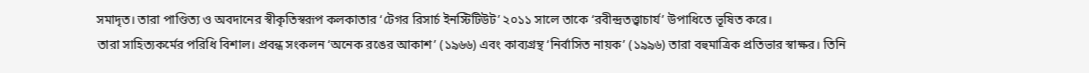সমাদৃত। তারা পাণ্ডিত্য ও অবদানের স্বীকৃতিস্বরূপ কলকাতার ‘টেগর রিসার্চ ইনস্টিটিউট’ ২০১১ সালে তাকে ‘রবীন্দ্রতত্ত্বাচার্য’ উপাধিতে ভূষিত করে।
তারা সাহিত্যকর্মের পরিধি বিশাল। প্রবন্ধ সংকলন ‘অনেক রঙের আকাশ’ (১৯৬৬) এবং কাব্যগ্রন্থ ‘নির্বাসিত নায়ক’ (১৯৯৬) তারা বহুমাত্রিক প্রতিভার স্বাক্ষর। তিনি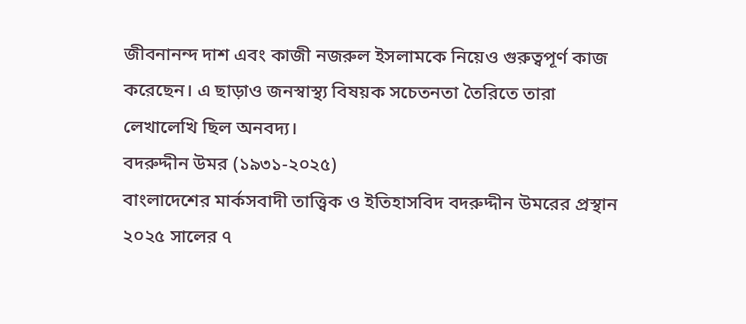জীবনানন্দ দাশ এবং কাজী নজরুল ইসলামকে নিয়েও গুরুত্বপূর্ণ কাজ করেছেন। এ ছাড়াও জনস্বাস্থ্য বিষয়ক সচেতনতা তৈরিতে তারা লেখালেখি ছিল অনবদ্য।
বদরুদ্দীন উমর (১৯৩১-২০২৫)
বাংলাদেশের মার্কসবাদী তাত্ত্বিক ও ইতিহাসবিদ বদরুদ্দীন উমরের প্রস্থান ২০২৫ সালের ৭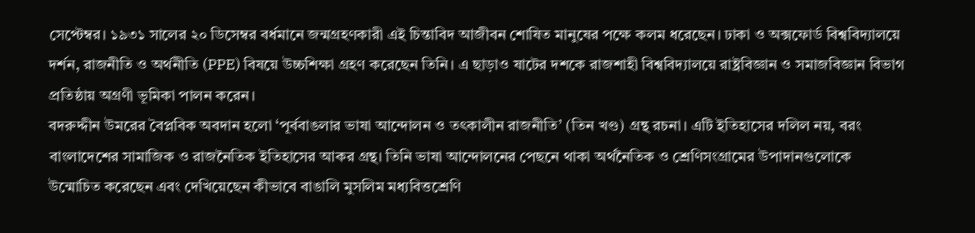সেপ্টেম্বর। ১৯৩১ সালের ২০ ডিসেম্বর বর্ধমানে জন্মগ্রহণকারী এই চিন্তাবিদ আজীবন শোষিত মানুষের পক্ষে কলম ধরেছেন। ঢাকা ও অক্সফোর্ড বিশ্ববিদ্যালয়ে দর্শন, রাজনীতি ও অর্থনীতি (PPE) বিষয়ে উচ্চশিক্ষা গ্রহণ করেছেন তিনি। এ ছাড়াও ষাটের দশকে রাজশাহী বিশ্ববিদ্যালয়ে রাষ্ট্রবিজ্ঞান ও সমাজবিজ্ঞান বিভাগ প্রতিষ্ঠায় অগ্রণী ভূমিকা পালন করেন।
বদরুদ্দীন উমরের বৈপ্লবিক অবদান হলো ‘পূর্ববাঙলার ভাষা আন্দোলন ও তৎকালীন রাজনীতি’ (তিন খণ্ড) গ্রন্থ রচনা। এটি ইতিহাসের দলিল নয়, বরং বাংলাদেশের সামাজিক ও রাজনৈতিক ইতিহাসের আকর গ্রন্থ। তিনি ভাষা আন্দোলনের পেছনে থাকা অর্থনৈতিক ও শ্রেণিসংগ্রামের উপাদানগুলোকে উন্মোচিত করেছেন এবং দেখিয়েছেন কীভাবে বাঙালি মুসলিম মধ্যবিত্তশ্রেণি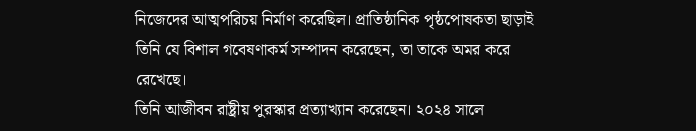নিজেদের আত্মপরিচয় নির্মাণ করেছিল। প্রাতিষ্ঠানিক পৃষ্ঠপোষকতা ছাড়াই তিনি যে বিশাল গবেষণাকর্ম সম্পাদন করেছেন, তা তাকে অমর করে রেখেছে।
তিনি আজীবন রাষ্ট্রীয় পুরস্কার প্রত্যাখ্যান করেছেন। ২০২৪ সালে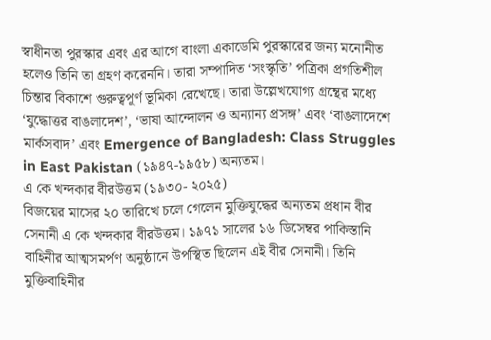স্বাধীনতা পুরস্কার এবং এর আগে বাংলা একাডেমি পুরস্কারের জন্য মনোনীত হলেও তিনি তা গ্রহণ করেননি। তারা সম্পাদিত ‘সংস্কৃতি’ পত্রিকা প্রগতিশীল চিন্তার বিকাশে গুরুত্বপূর্ণ ভূমিকা রেখেছে। তারা উল্লেখযোগ্য গ্রন্থের মধ্যে ‘যুদ্ধোত্তর বাঙলাদেশ’, ‘ভাষা আন্দোলন ও অন্যান্য প্রসঙ্গ’ এবং ‘বাঙলাদেশে মার্কসবাদ’ এবং Emergence of Bangladesh: Class Struggles in East Pakistan (১৯৪৭-১৯৫৮) অন্যতম।
এ কে খন্দকার বীরউত্তম (১৯৩০- ২০২৫)
বিজয়ের মাসের ২০ তারিখে চলে গেলেন মুক্তিযুদ্ধের অন্যতম প্রধান বীর সেনানী এ কে খন্দকার বীরউত্তম। ১৯৭১ সালের ১৬ ডিসেম্বর পাকিস্তানি বাহিনীর আত্মসমর্পণ অনুষ্ঠানে উপস্থিত ছিলেন এই বীর সেনানী। তিনি মুক্তিবাহিনীর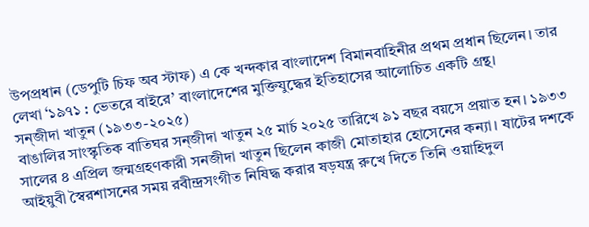উপপ্রধান (ডেপুটি চিফ অব স্টাফ) এ কে খন্দকার বাংলাদেশ বিমানবাহিনীর প্রথম প্রধান ছিলেন। তার লেখা ‘১৯৭১ : ভেতরে বাইরে’ বাংলাদেশের মুক্তিযুদ্ধের ইতিহাসের আলোচিত একটি গ্রন্থ।
সন্জীদা খাতুন (১৯৩৩-২০২৫)
বাঙালির সাংস্কৃতিক বাতিঘর সন্জীদা খাতুন ২৫ মার্চ ২০২৫ তারিখে ৯১ বছর বয়সে প্রয়াত হন। ১৯৩৩ সালের ৪ এপ্রিল জন্মগ্রহণকারী সনজীদা খাতুন ছিলেন কাজী মোতাহার হোসেনের কন্যা। ষাটের দশকে আইয়ুবী স্বৈরশাসনের সময় রবীন্দ্রসংগীত নিষিদ্ধ করার ষড়যন্ত্র রুখে দিতে তিনি ওয়াহিদুল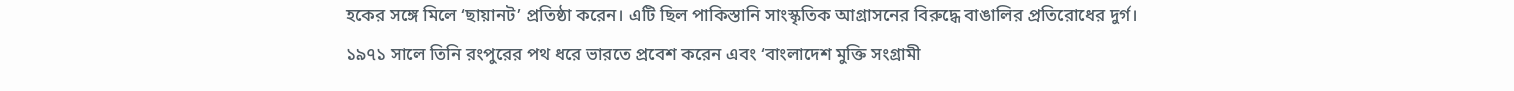হকের সঙ্গে মিলে ‘ছায়ানট’ প্রতিষ্ঠা করেন। এটি ছিল পাকিস্তানি সাংস্কৃতিক আগ্রাসনের বিরুদ্ধে বাঙালির প্রতিরোধের দুর্গ।
১৯৭১ সালে তিনি রংপুরের পথ ধরে ভারতে প্রবেশ করেন এবং ‘বাংলাদেশ মুক্তি সংগ্রামী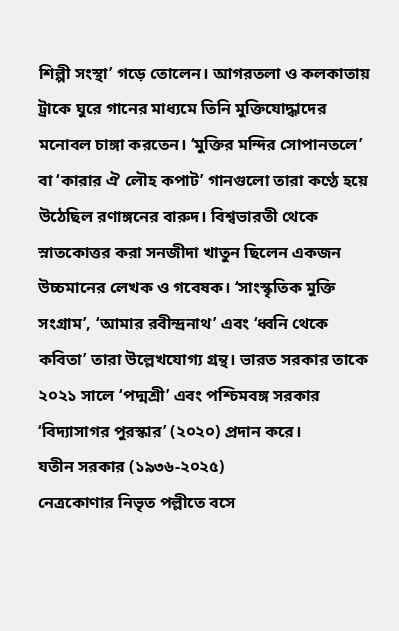শিল্পী সংস্থা’ গড়ে তোলেন। আগরতলা ও কলকাতায় ট্রাকে ঘুরে গানের মাধ্যমে তিনি মুক্তিযোদ্ধাদের মনোবল চাঙ্গা করতেন। ‘মুক্তির মন্দির সোপানতলে’ বা ‘কারার ঐ লৌহ কপাট’ গানগুলো তারা কণ্ঠে হয়ে উঠেছিল রণাঙ্গনের বারুদ। বিশ্বভারতী থেকে স্নাতকোত্তর করা সনজীদা খাতুন ছিলেন একজন উচ্চমানের লেখক ও গবেষক। ‘সাংস্কৃতিক মুক্তি সংগ্রাম’, ‘আমার রবীন্দ্রনাথ’ এবং ‘ধ্বনি থেকে কবিতা’ তারা উল্লেখযোগ্য গ্রন্থ। ভারত সরকার তাকে ২০২১ সালে ‘পদ্মশ্রী’ এবং পশ্চিমবঙ্গ সরকার ‘বিদ্যাসাগর পুরস্কার’ (২০২০) প্রদান করে।
যতীন সরকার (১৯৩৬-২০২৫)
নেত্রকোণার নিভৃত পল্লীতে বসে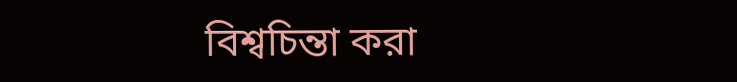বিশ্বচিন্তা করা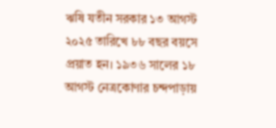ঋষি যতীন সরকার ১৩ আগস্ট ২০২৫ তারিখে ৮৮ বছর বয়সে প্রয়াত হন। ১৯৩৬ সালের ১৮ আগস্ট নেত্রকোণার চন্দপাড়ায়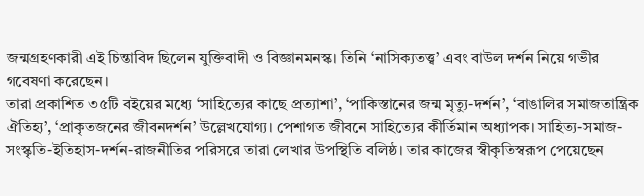জন্মগ্রহণকারী এই চিন্তাবিদ ছিলেন যুক্তিবাদী ও বিজ্ঞানমনস্ক। তিনি ‘নাসিক্যতত্ত্ব’ এবং বাউল দর্শন নিয়ে গভীর গবেষণা করেছেন।
তারা প্রকাশিত ৩৫টি বইয়ের মধ্যে ‘সাহিত্যের কাছে প্রত্যাশা’, ‘পাকিস্তানের জন্ম মৃত্যু-দর্শন’, ‘বাঙালির সমাজতান্ত্রিক ঐতিহ্য’, ‘প্রাকৃতজনের জীবনদর্শন’ উল্লেখযোগ্য। পেশাগত জীবনে সাহিত্যের কীর্তিমান অধ্যাপক। সাহিত্য-সমাজ-সংস্কৃতি-ইতিহাস-দর্শন-রাজনীতির পরিসরে তারা লেখার উপস্থিতি বলিষ্ঠ। তার কাজের স্বীকৃতিস্বরূপ পেয়েছেন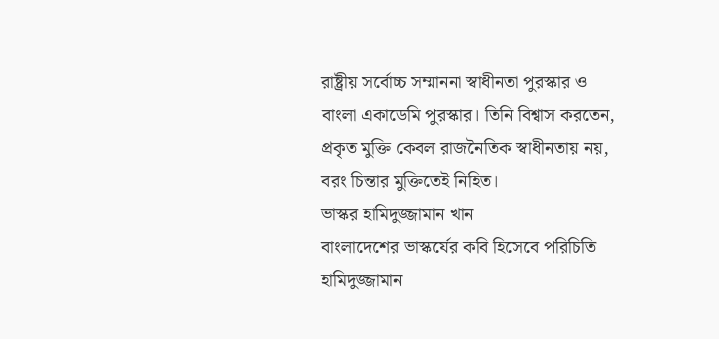রাষ্ট্রীয় সর্বোচ্চ সম্মাননা স্বাধীনতা পুরস্কার ও বাংলা একাডেমি পুরস্কার। তিনি বিশ্বাস করতেন, প্রকৃত মুক্তি কেবল রাজনৈতিক স্বাধীনতায় নয়, বরং চিন্তার মুক্তিতেই নিহিত।
ভাস্কর হামিদুজ্জামান খান
বাংলাদেশের ভাস্কর্যের কবি হিসেবে পরিচিতি হামিদুজ্জামান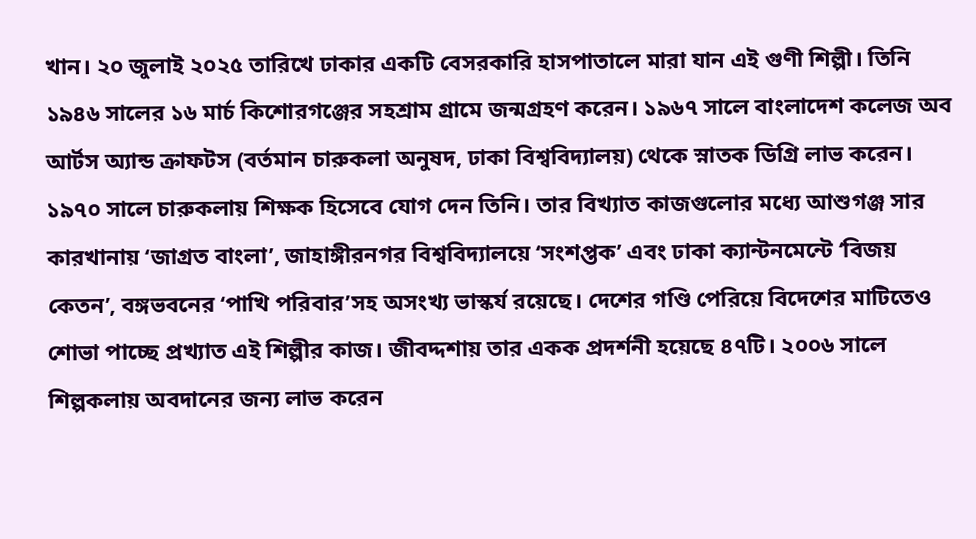খান। ২০ জুলাই ২০২৫ তারিখে ঢাকার একটি বেসরকারি হাসপাতালে মারা যান এই গুণী শিল্পী। তিনি ১৯৪৬ সালের ১৬ মার্চ কিশোরগঞ্জের সহশ্রাম গ্রামে জন্মগ্রহণ করেন। ১৯৬৭ সালে বাংলাদেশ কলেজ অব আর্টস অ্যান্ড ক্রাফটস (বর্তমান চারুকলা অনুষদ, ঢাকা বিশ্ববিদ্যালয়) থেকে স্নাতক ডিগ্রি লাভ করেন। ১৯৭০ সালে চারুকলায় শিক্ষক হিসেবে যোগ দেন তিনি। তার বিখ্যাত কাজগুলোর মধ্যে আশুগঞ্জ সার কারখানায় ‘জাগ্রত বাংলা’, জাহাঙ্গীরনগর বিশ্ববিদ্যালয়ে ‘সংশপ্তক’ এবং ঢাকা ক্যান্টনমেন্টে ‘বিজয় কেতন’, বঙ্গভবনের ‘পাখি পরিবার’সহ অসংখ্য ভাস্কর্য রয়েছে। দেশের গণ্ডি পেরিয়ে বিদেশের মাটিতেও শোভা পাচ্ছে প্রখ্যাত এই শিল্পীর কাজ। জীবদ্দশায় তার একক প্রদর্শনী হয়েছে ৪৭টি। ২০০৬ সালে শিল্পকলায় অবদানের জন্য লাভ করেন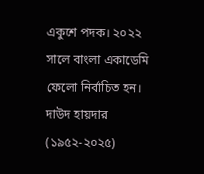একুশে পদক। ২০২২ সালে বাংলা একাডেমি ফেলো নির্বাচিত হন।
দাউদ হায়দার (১৯৫২-২০২৫)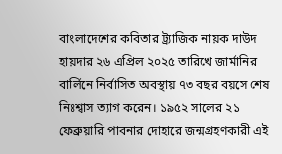বাংলাদেশের কবিতার ট্র্যাজিক নায়ক দাউদ হায়দার ২৬ এপ্রিল ২০২৫ তারিখে জার্মানির বার্লিনে নির্বাসিত অবস্থায় ৭৩ বছর বয়সে শেষ নিঃশ্বাস ত্যাগ করেন। ১৯৫২ সালের ২১ ফেব্রুয়ারি পাবনার দোহারে জন্মগ্রহণকারী এই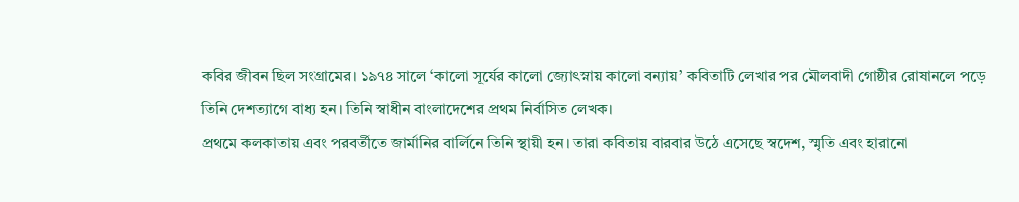কবির জীবন ছিল সংগ্রামের। ১৯৭৪ সালে ‘কালো সূর্যের কালো জ্যোৎস্নায় কালো বন্যায়’ কবিতাটি লেখার পর মৌলবাদী গোষ্ঠীর রোষানলে পড়ে তিনি দেশত্যাগে বাধ্য হন। তিনি স্বাধীন বাংলাদেশের প্রথম নির্বাসিত লেখক।
প্রথমে কলকাতায় এবং পরবর্তীতে জার্মানির বার্লিনে তিনি স্থায়ী হন। তারা কবিতায় বারবার উঠে এসেছে স্বদেশ, স্মৃতি এবং হারানো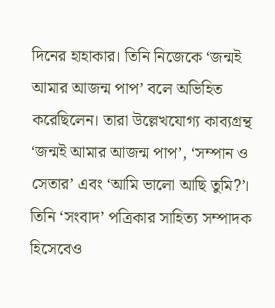দিনের হাহাকার। তিনি নিজেকে ‘জন্মই আমার আজন্ম পাপ’ বলে অভিহিত করেছিলেন। তারা উল্লেখযোগ্য কাব্যগ্রন্থ ‘জন্মই আমার আজন্ম পাপ’, ‘সম্পান ও সেতার’ এবং ‘আমি ভালো আছি তুমি?’। তিনি ‘সংবাদ’ পত্রিকার সাহিত্য সম্পাদক হিসেবেও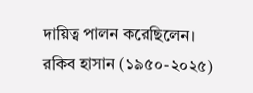দায়িত্ব পালন করেছিলেন।
রকিব হাসান (১৯৫০-২০২৫)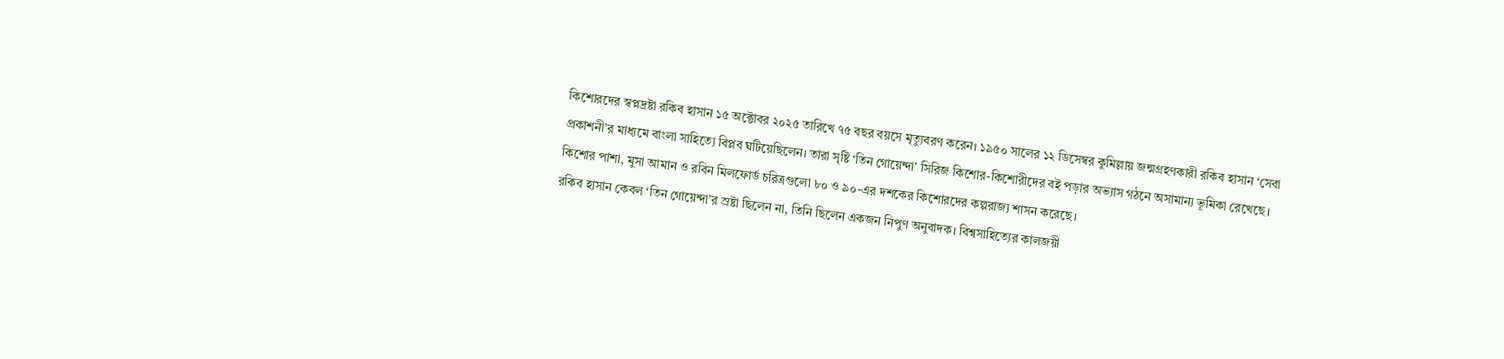কিশোরদের স্বপ্নদ্রষ্টা রকিব হাসান ১৫ অক্টোবর ২০২৫ তারিখে ৭৫ বছর বয়সে মৃত্যুবরণ করেন। ১৯৫০ সালের ১২ ডিসেম্বর কুমিল্লায় জন্মগ্রহণকারী রকিব হাসান ‘সেবা প্রকাশনী’র মাধ্যমে বাংলা সাহিত্যে বিপ্লব ঘটিয়েছিলেন। তারা সৃষ্টি ‘তিন গোয়েন্দা’ সিরিজ কিশোর-কিশোরীদের বই পড়ার অভ্যাস গঠনে অসামান্য ভূমিকা রেখেছে। কিশোর পাশা, মুসা আমান ও রবিন মিলফোর্ড চরিত্রগুলো ৮০ ও ৯০-এর দশকের কিশোরদের কল্পরাজ্য শাসন করেছে।
রকিব হাসান কেবল ‘তিন গোয়েন্দা’র স্রষ্টা ছিলেন না, তিনি ছিলেন একজন নিপুণ অনুবাদক। বিশ্বসাহিত্যের কালজয়ী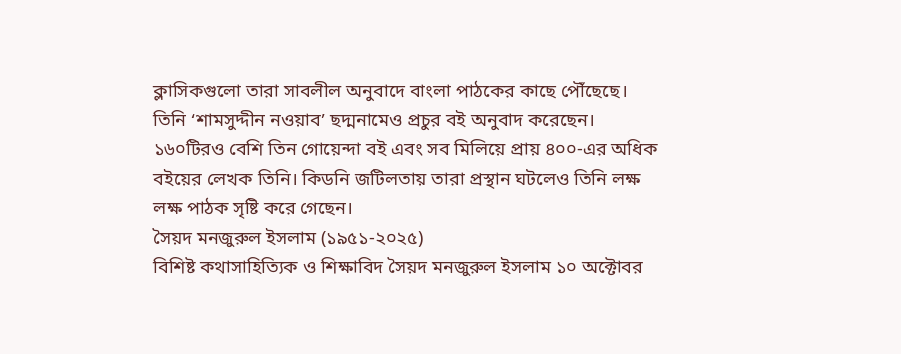ক্লাসিকগুলো তারা সাবলীল অনুবাদে বাংলা পাঠকের কাছে পৌঁছেছে। তিনি ‘শামসুদ্দীন নওয়াব’ ছদ্মনামেও প্রচুর বই অনুবাদ করেছেন। ১৬০টিরও বেশি তিন গোয়েন্দা বই এবং সব মিলিয়ে প্রায় ৪০০-এর অধিক বইয়ের লেখক তিনি। কিডনি জটিলতায় তারা প্রস্থান ঘটলেও তিনি লক্ষ লক্ষ পাঠক সৃষ্টি করে গেছেন।
সৈয়দ মনজুরুল ইসলাম (১৯৫১-২০২৫)
বিশিষ্ট কথাসাহিত্যিক ও শিক্ষাবিদ সৈয়দ মনজুরুল ইসলাম ১০ অক্টোবর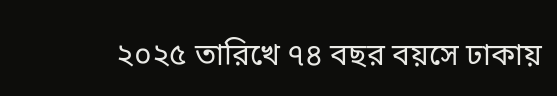২০২৫ তারিখে ৭৪ বছর বয়সে ঢাকায়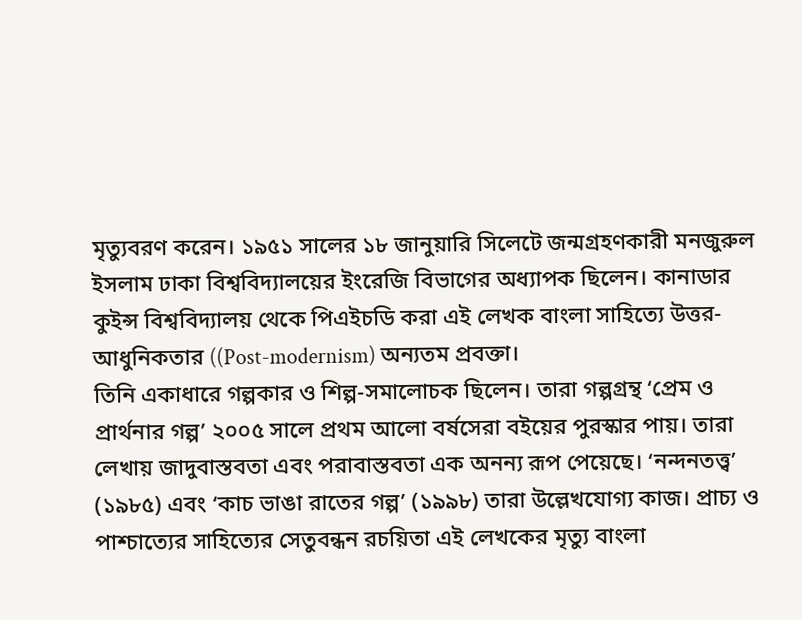মৃত্যুবরণ করেন। ১৯৫১ সালের ১৮ জানুয়ারি সিলেটে জন্মগ্রহণকারী মনজুরুল ইসলাম ঢাকা বিশ্ববিদ্যালয়ের ইংরেজি বিভাগের অধ্যাপক ছিলেন। কানাডার কুইন্স বিশ্ববিদ্যালয় থেকে পিএইচডি করা এই লেখক বাংলা সাহিত্যে উত্তর-আধুনিকতার ((Post-modernism) অন্যতম প্রবক্তা।
তিনি একাধারে গল্পকার ও শিল্প-সমালোচক ছিলেন। তারা গল্পগ্রন্থ ‘প্রেম ও প্রার্থনার গল্প’ ২০০৫ সালে প্রথম আলো বর্ষসেরা বইয়ের পুরস্কার পায়। তারা লেখায় জাদুবাস্তবতা এবং পরাবাস্তবতা এক অনন্য রূপ পেয়েছে। ‘নন্দনতত্ত্ব’ (১৯৮৫) এবং ‘কাচ ভাঙা রাতের গল্প’ (১৯৯৮) তারা উল্লেখযোগ্য কাজ। প্রাচ্য ও পাশ্চাত্যের সাহিত্যের সেতুবন্ধন রচয়িতা এই লেখকের মৃত্যু বাংলা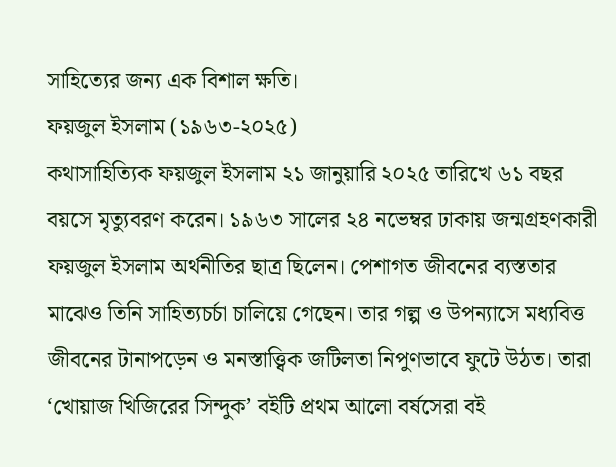সাহিত্যের জন্য এক বিশাল ক্ষতি।
ফয়জুল ইসলাম (১৯৬৩-২০২৫)
কথাসাহিত্যিক ফয়জুল ইসলাম ২১ জানুয়ারি ২০২৫ তারিখে ৬১ বছর বয়সে মৃত্যুবরণ করেন। ১৯৬৩ সালের ২৪ নভেম্বর ঢাকায় জন্মগ্রহণকারী ফয়জুল ইসলাম অর্থনীতির ছাত্র ছিলেন। পেশাগত জীবনের ব্যস্ততার মাঝেও তিনি সাহিত্যচর্চা চালিয়ে গেছেন। তার গল্প ও উপন্যাসে মধ্যবিত্ত জীবনের টানাপড়েন ও মনস্তাত্ত্বিক জটিলতা নিপুণভাবে ফুটে উঠত। তারা ‘খোয়াজ খিজিরের সিন্দুক’ বইটি প্রথম আলো বর্ষসেরা বই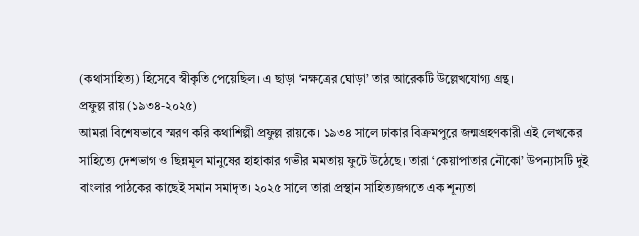(কথাসাহিত্য) হিসেবে স্বীকৃতি পেয়েছিল। এ ছাড়া ‘নক্ষত্রের ঘোড়া’ তার আরেকটি উল্লেখযোগ্য গ্রন্থ।
প্রফুল্ল রায় (১৯৩৪-২০২৫)
আমরা বিশেষভাবে স্মরণ করি কথাশিল্পী প্রফুল্ল রায়কে। ১৯৩৪ সালে ঢাকার বিক্রমপুরে জন্মগ্রহণকারী এই লেখকের সাহিত্যে দেশভাগ ও ছিন্নমূল মানুষের হাহাকার গভীর মমতায় ফুটে উঠেছে। তারা ‘কেয়াপাতার নৌকো’ উপন্যাসটি দুই বাংলার পাঠকের কাছেই সমান সমাদৃত। ২০২৫ সালে তারা প্রস্থান সাহিত্যজগতে এক শূন্যতা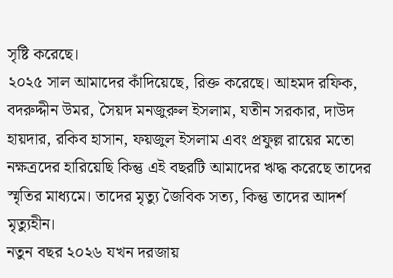সৃষ্টি করেছে।
২০২৫ সাল আমাদের কাঁদিয়েছে, রিক্ত করেছে। আহমদ রফিক, বদরুদ্দীন উমর, সৈয়দ মনজুরুল ইসলাম, যতীন সরকার, দাউদ হায়দার, রকিব হাসান, ফয়জুল ইসলাম এবং প্রফুল্ল রায়ের মতো নক্ষত্রদের হারিয়েছি কিন্তু এই বছরটি আমাদের ঋদ্ধ করেছে তাদের স্মৃতির মাধ্যমে। তাদের মৃত্যু জৈবিক সত্য, কিন্তু তাদের আদর্শ মৃত্যুহীন।
নতুন বছর ২০২৬ যখন দরজায়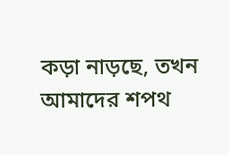কড়া নাড়ছে, তখন আমাদের শপথ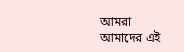আমরা আমাদের এই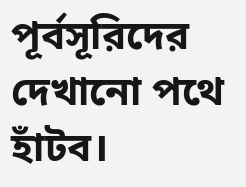পূর্বসূরিদের দেখানো পথে হাঁটব।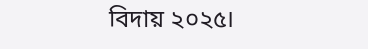বিদায় ২০২৫।